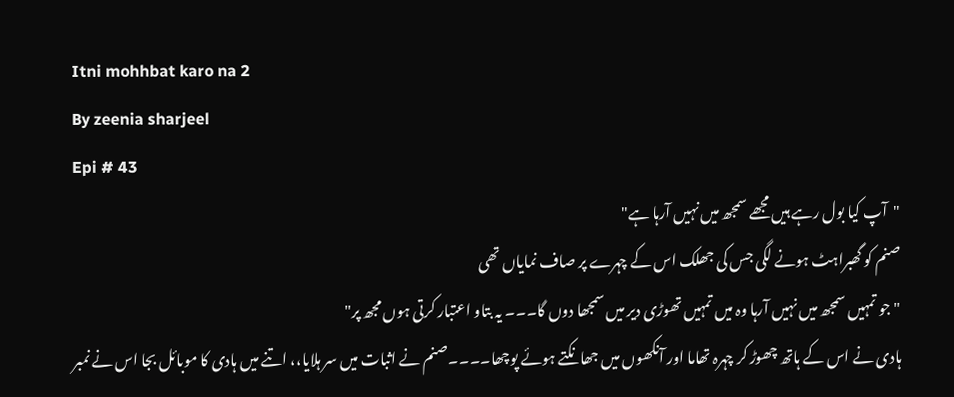Itni mohhbat karo na 2
By zeenia sharjeel
Epi # 43
"آپ کیا بول رہے ہیں مجھے سمجھ میں نہیں آرہا ہے"
صنم کو گھبراہٹ ہونے لگی جس کی جھلک اس کے چہرے پر صاف نمایاں تھی
"جو تمہیں سمجھ میں نہیں آرہا وہ میں تمہیں تھوڑی دیر میں سمجھا دوں گا۔۔۔ یہ بتاو اعتبار کرتی ہوں مجھ پر"
ہادی نے اس کے ہاتھ چھوڑ کر چہرہ تھاما اور آنکھوں میں جھانکتے ہوئے پوچھا۔۔۔۔صنم نے اثبات میں سر ہلایا،، اتنے میں ہادی کا موبائل بجا اس نے نمبر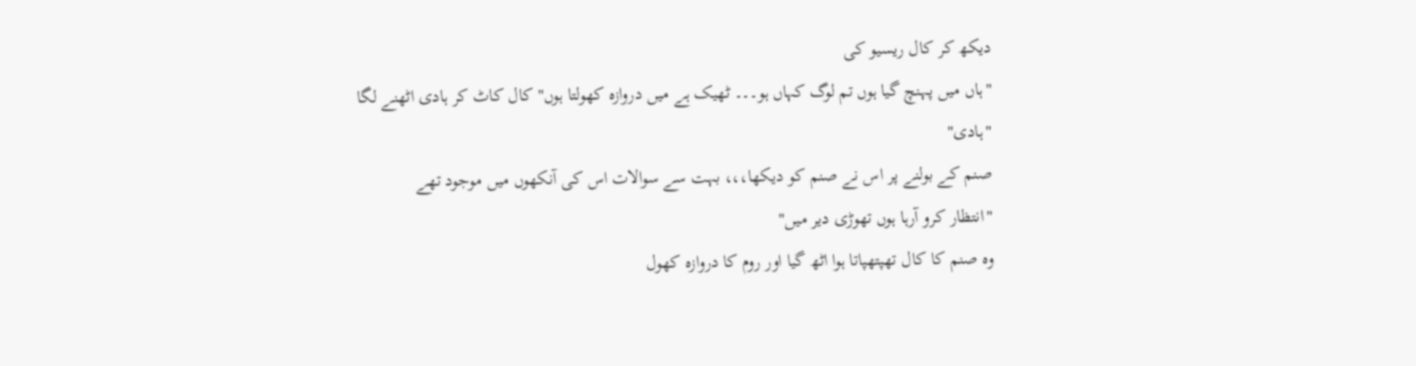دیکھ کر کال ریسیو کی
"ہاں میں پہنچ گیا ہوں تم لوگ کہاں ہو۔۔۔ ٹھیک ہے میں دروازہ کھولتا ہوں" کال کاٹ کر ہادی اٹھنے لگا
"ہادی"
صنم کے بولنے پر اس نے صنم کو دیکھا،،، بہت سے سوالات اس کی آنکھوں میں موجود تھے
"انتظار کرو آرہا ہوں تھوڑی دیر میں"
وہ صنم کا کال تھپتھپاتا ہوا اٹھ گیا اور روم کا دروازہ کھول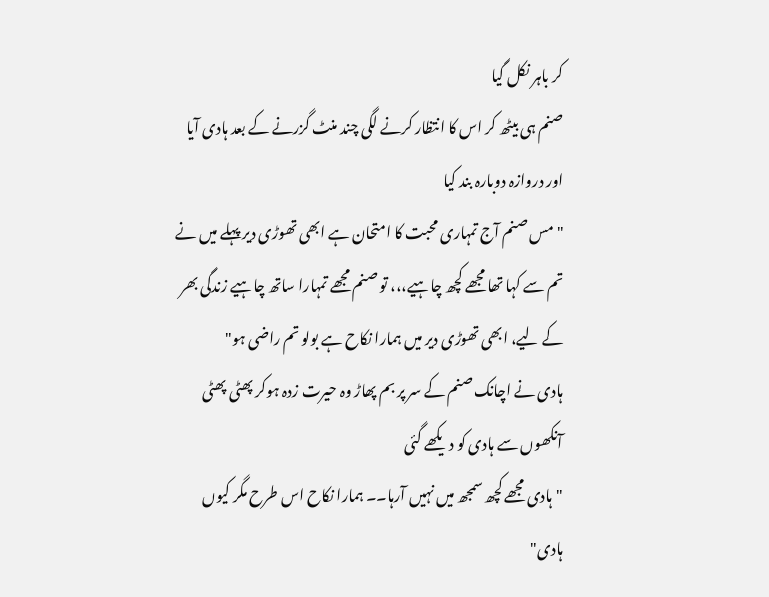کر باہر نکل گیا
صنم ہی بیٹھ کر اس کا انتظار کرنے لگی چند منٹ گزرنے کے بعد ہادی آیا اور دروازہ دوبارہ بند کیا
"مس صنم آج تمہاری محبت کا امتحان ہے ابھی تھوڑی دیر پہلے میں نے تم سے کہا تھا مجھے کچھ چاہیے،،، تو صنم مجھے تمہارا ساتھ چاہیے زندگی بھر کے لیے، ابھی تھوڑی دیر میں ہمارا نکاح ہے بولو تم راضی ہو"
ہادی نے اچانک صنم کے سر پر بم پھاڑ وہ حیرت زدہ ہوکر پھٹی پھٹی آنکھوں سے ہادی کو دیکھے گئی
"ہادی مجھے کچھ سمجھ میں نہیں آرہا۔۔ ہمارا نکاح اس طرح مگر کیوں ہادی"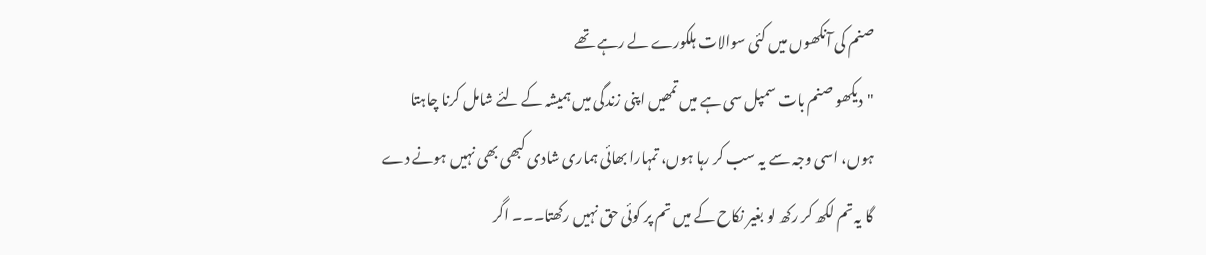صنم کی آنکھوں میں کئی سوالات ہلکورے لے رہے تھے
"دیکھو صنم بات سمپل سی ہے میں تمھیں اپنی زندگی میں ہمیشہ کے لئے شامل کرنا چاہتا ہوں، اسی وجہ سے یہ سب کر رہا ہوں، تمہارا بھائی ہماری شادی کبھی بھی نہیں ہونے دے گا یہ تم لکھ کر رکھ لو بغیر نکاح کے میں تم پر کوئی حق نہیں رکھتا۔۔۔ اگر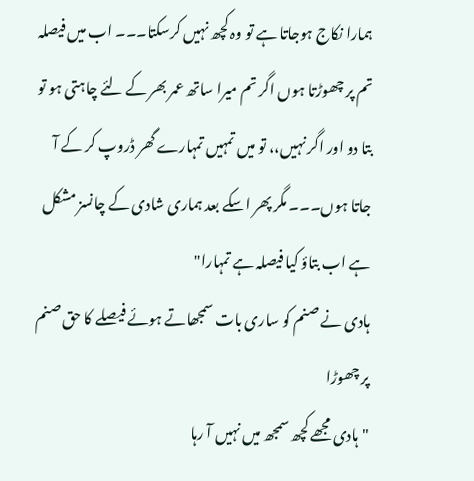ہمارا نکاج ہوجاتا ہے تو وہ کچھ نہیں کرسکتا۔۔۔ اب میں فیصلہ تم پر چھوڑتا ہوں اگر تم میرا ساتھ عمر بھر کے لئے چاہتی ہو تو بتا دو اور اگر نہیں،، تو میں تمہیں تمہارے گھر ڈروپ کر کے آ جاتا ہوں۔۔۔ مگر پھر اسکے بعد ہماری شادی کے چانسز مشکل ہے اب بتاؤ کیا فیصلہ ہے تمہارا"
ہادی نے صنم کو ساری بات سمجھاتے ہوئے فیصلے کا حق صنم پر چھوڑا
"ہادی مجھے کچھ سمجھ میں نہیں آ رہا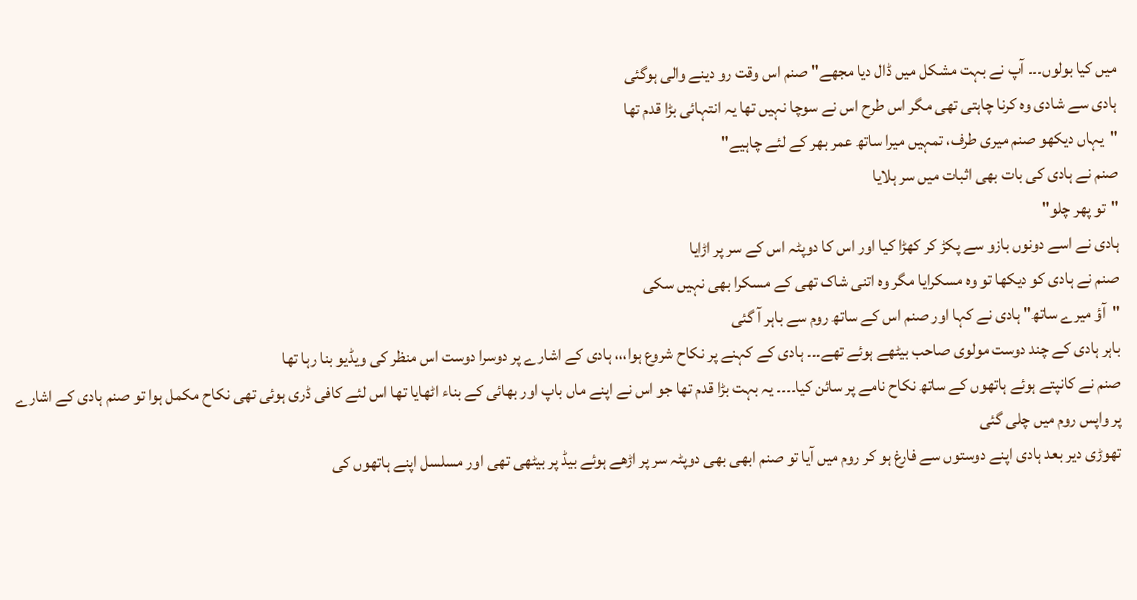میں کیا بولوں۔۔۔ آپ نے بہت مشکل میں ڈال دیا مجھے" صنم اس وقت رو دینے والی ہوگئی
ہادی سے شادی وہ کرنا چاہتی تھی مگر اس طرح اس نے سوچا نہیں تھا یہ انتہائی بڑا قدم تھا
"یہاں دیکھو صنم میری طرف، تمہیں میرا ساتھ عمر بھر کے لئے چاہیے"
صنم نے ہادی کی بات بھی اثبات میں سر ہلایا
"تو پھر چلو"
ہادی نے اسے دونوں بازو سے پکڑ کر کھڑا کیا اور اس کا دوپٹہ اس کے سر پر اڑایا
صنم نے ہادی کو دیکھا تو وہ مسکرایا مگر وہ اتنی شاک تھی کے مسکرا بھی نہیں سکی
"آؤ میرے ساتھ" ہادی نے کہا اور صنم اس کے ساتھ روم سے باہر آ گئی
باہر ہادی کے چند دوست مولوی صاحب بیٹھے ہوئے تھے۔۔۔ ہادی کے کہنے پر نکاح شروع ہوا،،، ہادی کے اشارے پر دوسرا دوست اس منظر کی ویڈیو بنا رہا تھا
صنم نے کانپتے ہوئے ہاتھوں کے ساتھ نکاح نامے پر سائن کیا۔۔۔۔ یہ بہت بڑا قدم تھا جو اس نے اپنے ماں باپ اور بھائی کے بناء اٹھایا تھا اس لئے کافی ڈری ہوئی تھی نکاح مکمل ہوا تو صنم ہادی کے اشارے پر واپس روم میں چلی گئی
تھوڑی دیر بعد ہادی اپنے دوستوں سے فارغ ہو کر روم میں آیا تو صنم ابھی بھی دوپٹہ سر پر اڑھے ہوئے بیڈ پر بیٹھی تھی اور مسلسل اپنے ہاتھوں کی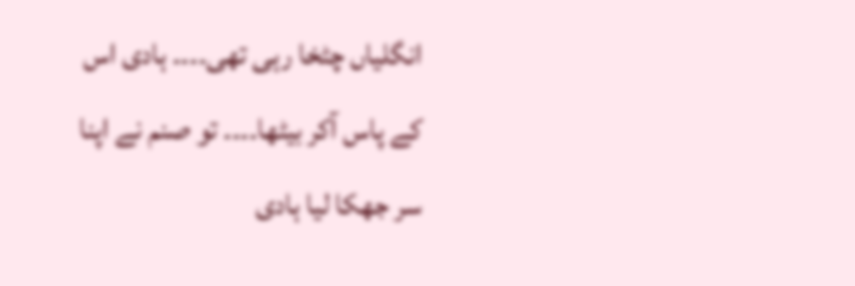انگلیاں چٹخا رہی تھی۔۔۔۔ ہادی اس کے پاس آکر بیٹھا۔۔۔۔ تو صنم نے اپنا سر جھکا لیا ہادی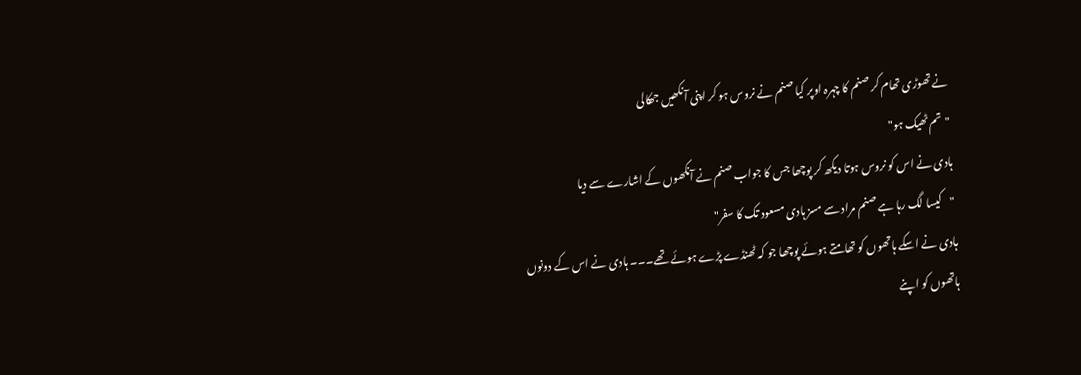نے تھوڑی تھام کر صنم کا چہرہ اوپر کیا صنم نے نروس ہو کر اپنی آنکھیں جھکالی
"تم ٹھیک ہو"
ہادی نے اس کو نروس ہوتا دیکھ کر پوچھا جس کا جواب صنم نے آنکھوں کے اشارے سے دیا
"کیسا لگ رہا ہے صنم مراد سے مسز ہادی مسعود تک کا سفر"
ہادی نے اسکے ہاتھوں کو تھامتے ہوئے پوچھا جو کہ ٹھنڈے پڑے ہوئے تھے۔۔۔ ہادی نے اس کے دونوں ہاتھوں کو اپنے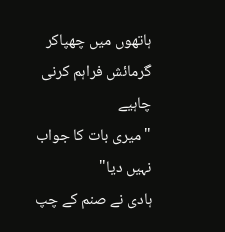ہاتھوں میں چھپاکر گرمائش فراہم کرنی چاہیے
"میری بات کا جواب نہیں دیا"
ہادی نے صنم کے چپ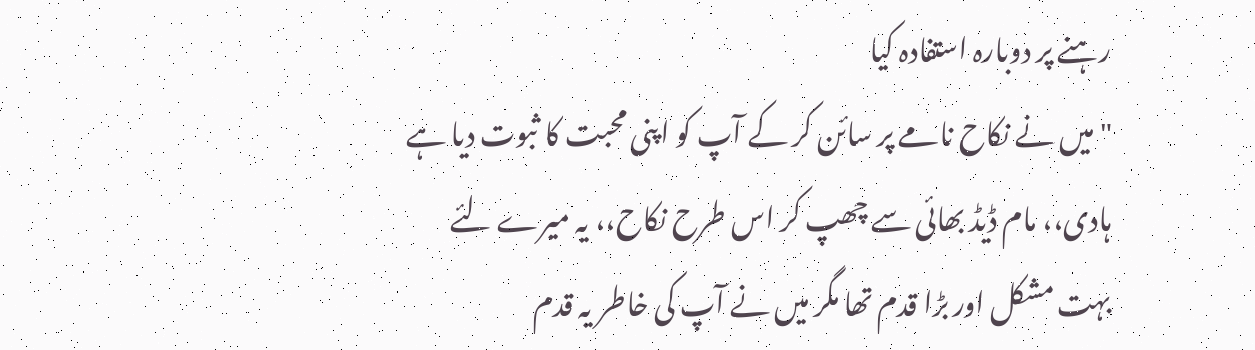رہنے پر دوبارہ استفادہ کیا
"میں نے نکاح نامے پر سائن کر کے آپ کو اپنی محبت کا ثبوت دیا ہے ہادی،، مام ڈیڈ بھائی سے چھپ کر اس طرح نکاح،، یہ میرے لئے بہت مشکل اور بڑا قدم تھا مگر میں نے آپ کی خاطر یہ قدم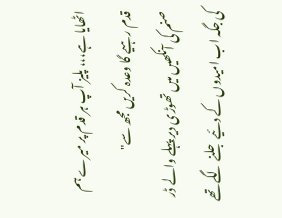اٹھایا ہے،،، پلیز آپ ہر قدم پر میرے ہم قدم رہیے گا وعدہ کریں مجھ سے"
صنم کی آنکھیں میں تھوڑی دیر پہلے والے ڈر کی جگہ اب امیدوں کے دئیے جلنے لگے تھے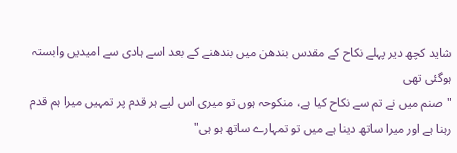شاید کچھ دیر پہلے نکاح کے مقدس بندھن میں بندھنے کے بعد اسے ہادی سے امیدیں وابستہ ہوگئی تھی
"صنم میں نے تم سے نکاح کیا ہے، منکوحہ ہوں تو میری اس لیے ہر قدم پر تمہیں میرا ہم قدم رہنا ہے اور میرا ساتھ دینا ہے میں تو تمہارے ساتھ ہو ہی"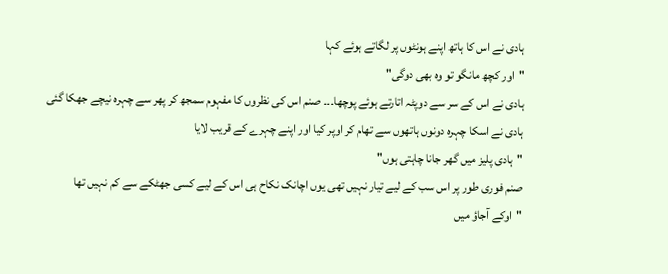ہادی نے اس کا ہاتھ اپنے ہونٹوں پر لگاتے ہوئے کہا
"اور کچھ مانگو تو وہ بھی دوگی"
ہادی نے اس کے سر سے دوپٹہ اتارتے ہوئے پوچھا۔۔۔ صنم اس کی نظروں کا مفہوم سمجھ کر پھر سے چہرہ نیچے جھکا گئی ہادی نے اسکا چہرہ دونوں ہاتھوں سے تھام کر اوپر کیا اور اپنے چہرے کے قریب لایا
"ہادی پلیز میں گھر جانا چاہتی ہوں"
صنم فوری طور پر اس سب کے لیے تیار نہیں تھی یوں اچانک نکاح ہی اس کے لیے کسی جھٹکے سے کم نہیں تھا
"اوکے آجاؤ میں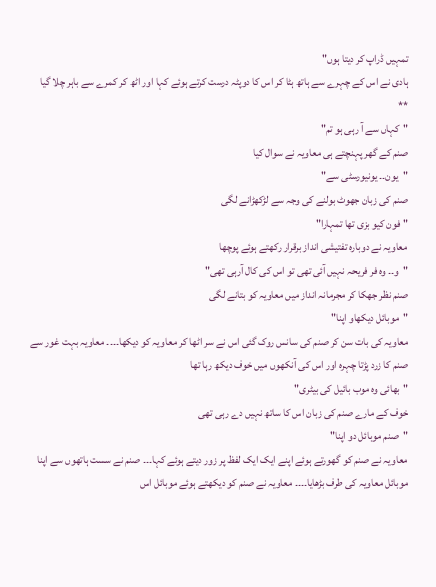تمہیں ڈراپ کر دیتا ہوں"
ہادی نے اس کے چہرے سے ہاتھ ہٹا کر اس کا دوپٹہ درست کرتے ہوئے کہا اور اٹھ کر کمرے سے باہر چلا گیا
**
"کہاں سے آ رہی ہو تم"
صنم کے گھر پہنچتے ہی معاویہ نے سوال کیا
"یون۔۔ یونیورسٹی سے"
صنم کی زبان جھوٹ بولنے کی وجہ سے لڑکھڑانے لگی
"فون کیو بزی تھا تمہارا"
معاویہ نے دوبارہ تفتیشی انداز برقرار رکھتے ہوئے پوچھا
"و۔۔ وہ فر فریحہ نہیں آئی تھی تو اس کی کال آرہی تھی"
صنم نظر جھکا کر مجرمانہ انداز میں معاویہ کو بتانے لگی
"موبائل دیکھاو اپنا"
معاویہ کی بات سن کر صنم کی سانس روک گئی اس نے سر اٹھا کر معاویہ کو دیکھا۔۔۔۔ معاویہ بہت غور سے صنم کا زرد پڑتا چہرہ اور اس کی آنکھوں میں خوف دیکھ رہا تھا
"بھائی وہ موب بائیل کی بیٹری"
خوف کے مارے صنم کی زبان اس کا ساتھ نہیں دے رہی تھی
"صنم موبائل دو اپنا"
معاویہ نے صنم کو گھورتے ہوئے اپنے ایک ایک لفظ پر زور دیتے ہوئے کہا۔۔۔ صنم نے سست ہاتھوں سے اپنا موبائل معاویہ کی طرف بڑھایا۔۔۔۔ معاویہ نے صنم کو دیکھتے ہوئے موبائل اس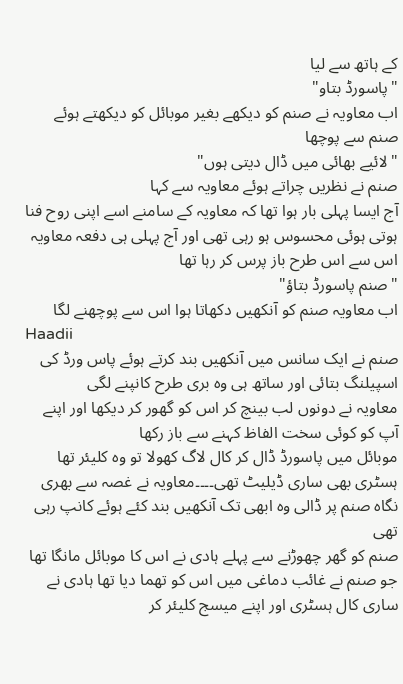کے ہاتھ سے لیا
"پاسورڈ بتاو"
اب معاویہ نے صنم کو دیکھے بغیر موبائل کو دیکھتے ہوئے صنم سے پوچھا
"لائیے بھائی میں ڈال دیتی ہوں"
صنم نے نظریں چراتے ہوئے معاویہ سے کہا
آج ایسا پہلی بار ہوا تھا کہ معاویہ کے سامنے اسے اپنی روح فنا ہوتی ہوئی محسوس ہو رہی تھی اور آج پہلی ہی دفعہ معاویہ اس سے اس طرح باز پرس کر رہا تھا
"صنم پاسورڈ بتاؤ"
اب معاویہ صنم کو آنکھیں دکھاتا ہوا اس سے پوچھنے لگا
Haadii
صنم نے ایک سانس میں آنکھیں بند کرتے ہوئے پاس ورڈ کی اسپیلنگ بتائی اور ساتھ ہی وہ بری طرح کانپنے لگی
معاویہ نے دونوں لب بینچ کر اس کو گھور کر دیکھا اور اپنے آپ کو کوئی سخت الفاظ کہنے سے باز رکھا
موبائل میں پاسورڈ ڈال کر کال لاگ کھولا تو وہ کلیئر تھا ہسٹری بھی ساری ڈیلیٹ تھی۔۔۔۔معاویہ نے غصہ سے بھری نگاہ صنم پر ڈالی وہ ابھی تک آنکھیں بند کئے ہوئے کانپ رہی تھی
صنم کو گھر چھوڑنے سے پہلے ہادی نے اس کا موبائل مانگا تھا جو صنم نے غائب دماغی میں اس کو تھما دیا تھا ہادی نے ساری کال ہسٹری اور اپنے میسج کلیئر کر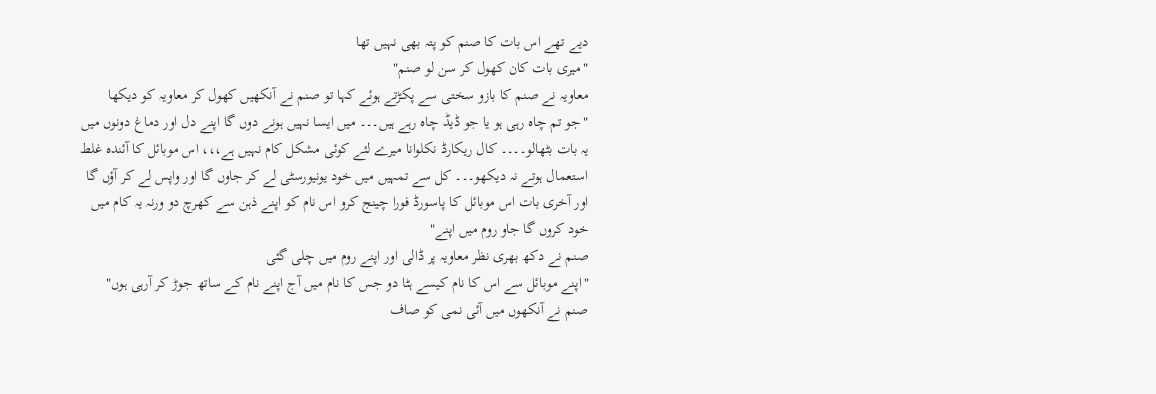دیے تھے اس بات کا صنم کو پتہ بھی نہیں تھا
"میری بات کان کھول کر سن لو صنم"
معاویہ نے صنم کا بازو سختی سے پکڑتے ہوئے کہا تو صنم نے آنکھیں کھول کر معاویہ کو دیکھا
"جو تم چاہ رہی ہو یا جو ڈیڈ چاہ رہے ہیں۔۔۔ میں ایسا نہیں ہونے دوں گا اپنے دل اور دماغ دونوں میں یہ بات بٹھالو۔۔۔۔ کال ریکارڈ نکلوانا میرے لئے کوئی مشکل کام نہیں ہے،،، اس موبائل کا آئندہ غلط استعمال ہوتے نہ دیکھو۔۔۔ کل سے تمہیں میں خود یونیورسٹی لے کر جاوں گا اور واپس لے کر آؤں گا اور آخری بات اس موبائل کا پاسورڈ فورا چینج کرو اس نام کو اپنے ذہن سے کھرچ دو ورنہ یہ کام میں خود کروں گا جاو روم میں اپنے"
صنم نے دکھ بھری نظر معاویہ پر ڈالی اور اپنے روم میں چلی گئی
"اپنے موبائل سے اس کا نام کیسے ہٹا دو جس کا نام میں آج اپنے نام کے ساتھ جوڑ کر آرہی ہوں"
صنم نے آنکھوں میں آئی نمی کو صاف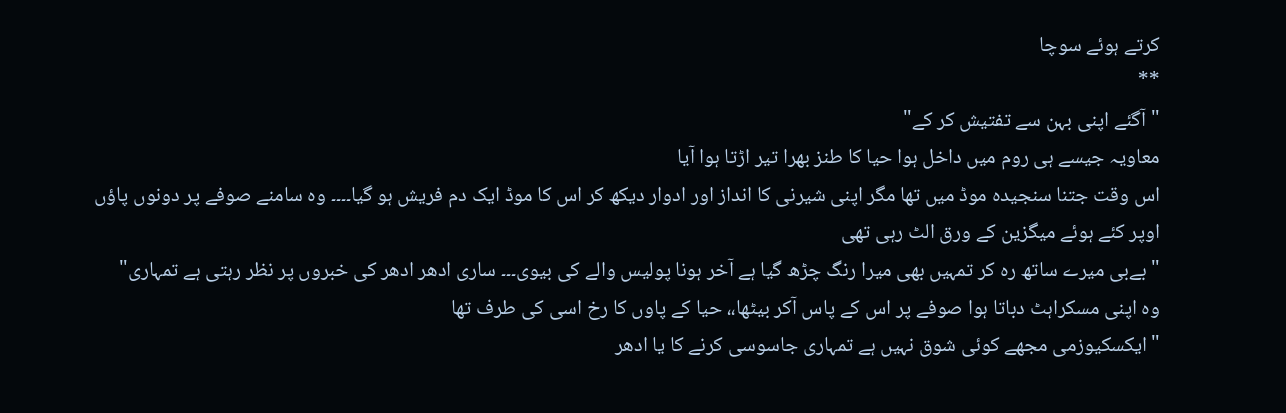کرتے ہوئے سوچا
**
"آگئے اپنی بہن سے تفتیش کر کے"
معاویہ جیسے ہی روم میں داخل ہوا حیا کا طنز بھرا تیر اڑتا ہوا آیا
اس وقت جتنا سنجیدہ موڈ میں تھا مگر اپنی شیرنی کا انداز اور ادوار دیکھ کر اس کا موڈ ایک دم فریش ہو گیا۔۔۔۔ وہ سامنے صوفے پر دونوں پاؤں اوپر کئے ہوئے میگزین کے ورق الٹ رہی تھی
"بےبی میرے ساتھ رہ کر تمہیں بھی میرا رنگ چڑھ گیا ہے آخر ہونا پولیس والے کی بیوی۔۔۔ ساری ادھر ادھر کی خبروں پر نظر رہتی ہے تمہاری"
وہ اپنی مسکراہٹ دباتا ہوا صوفے پر اس کے پاس آکر بیٹھا،، حیا کے پاوں کا رخ اسی کی طرف تھا
"ایکسکیوزمی مجھے کوئی شوق نہیں ہے تمہاری جاسوسی کرنے کا یا ادھر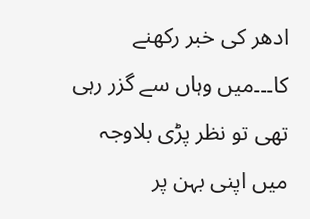ادھر کی خبر رکھنے کا۔۔۔میں وہاں سے گزر رہی تھی تو نظر پڑی بلاوجہ میں اپنی بہن پر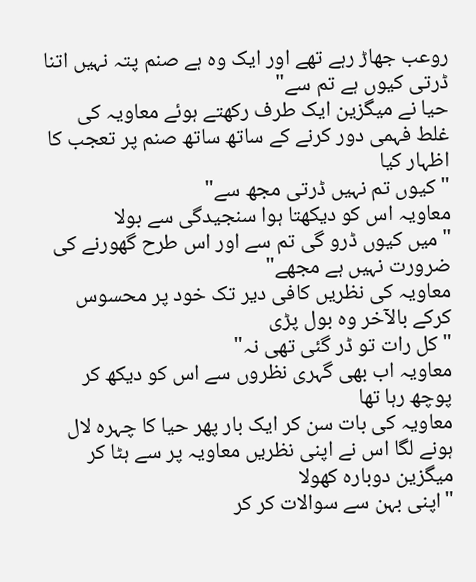روعب جھاڑ رہے تھے اور ایک وہ ہے صنم پتہ نہیں اتنا ڈرتی کیوں ہے تم سے"
حیا نے میگزین ایک طرف رکھتے ہوئے معاویہ کی غلط فہمی دور کرنے کے ساتھ ساتھ صنم پر تعجب کا اظہار کیا
"کیوں تم نہیں ڈرتی مجھ سے"
معاویہ اس کو دیکھتا ہوا سنجیدگی سے بولا
"میں کیوں ڈرو گی تم سے اور اس طرح گھورنے کی ضرورت نہیں ہے مجھے"
معاویہ کی نظریں کافی دیر تک خود پر محسوس کرکے بالآخر وہ بول پڑی
"کل رات تو ڈر گئی تھی نہ"
معاویہ اب بھی گہری نظروں سے اس کو دیکھ کر پوچھ رہا تھا
معاویہ کی بات سن کر ایک بار پھر حیا کا چہرہ لال ہونے لگا اس نے اپنی نظریں معاویہ پر سے ہٹا کر میگزین دوبارہ کھولا
"اپنی بہن سے سوالات کر کر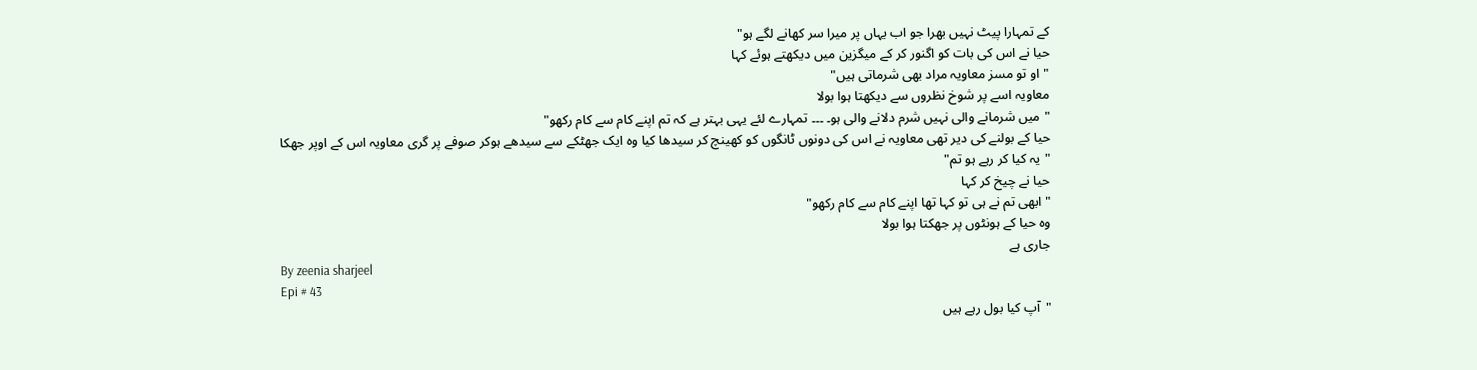کے تمہارا پیٹ نہیں بھرا جو اب یہاں پر میرا سر کھانے لگے ہو"
حیا نے اس کی بات کو اگنور کر کے میگزین میں دیکھتے ہوئے کہا
"او تو مسز معاویہ مراد بھی شرماتی ہیں"
معاویہ اسے پر شوخ نظروں سے دیکھتا ہوا بولا
"میں شرمانے والی نہیں شرم دلانے والی ہو۔ ۔۔۔ تمہارے لئے یہی بہتر ہے کہ تم اپنے کام سے کام رکھو"
حیا کے بولنے کی دیر تھی معاویہ نے اس کی دونوں ٹانگوں کو کھینچ کر سیدھا کیا وہ ایک جھٹکے سے سیدھے ہوکر صوفے پر گری معاویہ اس کے اوپر جھکا
"یہ کیا کر رہے ہو تم"
حیا نے چیخ کر کہا
"ابھی تم نے ہی تو کہا تھا اپنے کام سے کام رکھو"
وہ حیا کے ہونٹوں پر جھکتا ہوا بولا
جاری ہے
By zeenia sharjeel
Epi # 43
"آپ کیا بول رہے ہیں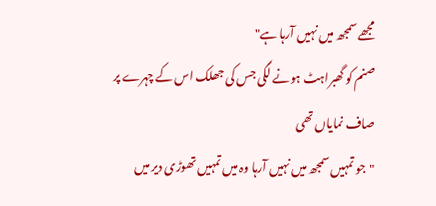مجھے سمجھ میں نہیں آرہا ہے"
صنم کو گھبراہٹ ہونے لگی جس کی جھلک اس کے چہرے پر صاف نمایاں تھی
"جو تمہیں سمجھ میں نہیں آرہا وہ میں تمہیں تھوڑی دیر میں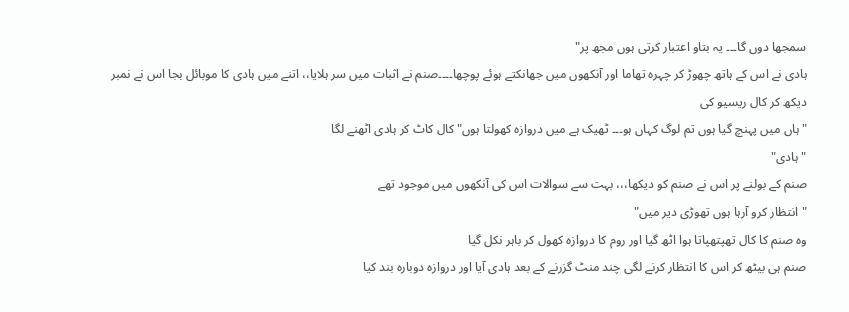سمجھا دوں گا۔۔۔ یہ بتاو اعتبار کرتی ہوں مجھ پر"
ہادی نے اس کے ہاتھ چھوڑ کر چہرہ تھاما اور آنکھوں میں جھانکتے ہوئے پوچھا۔۔۔۔صنم نے اثبات میں سر ہلایا،، اتنے میں ہادی کا موبائل بجا اس نے نمبر دیکھ کر کال ریسیو کی
"ہاں میں پہنچ گیا ہوں تم لوگ کہاں ہو۔۔۔ ٹھیک ہے میں دروازہ کھولتا ہوں" کال کاٹ کر ہادی اٹھنے لگا
"ہادی"
صنم کے بولنے پر اس نے صنم کو دیکھا،،، بہت سے سوالات اس کی آنکھوں میں موجود تھے
"انتظار کرو آرہا ہوں تھوڑی دیر میں"
وہ صنم کا کال تھپتھپاتا ہوا اٹھ گیا اور روم کا دروازہ کھول کر باہر نکل گیا
صنم ہی بیٹھ کر اس کا انتظار کرنے لگی چند منٹ گزرنے کے بعد ہادی آیا اور دروازہ دوبارہ بند کیا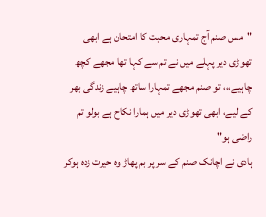"مس صنم آج تمہاری محبت کا امتحان ہے ابھی تھوڑی دیر پہلے میں نے تم سے کہا تھا مجھے کچھ چاہیے،،، تو صنم مجھے تمہارا ساتھ چاہیے زندگی بھر کے لیے، ابھی تھوڑی دیر میں ہمارا نکاح ہے بولو تم راضی ہو"
ہادی نے اچانک صنم کے سر پر بم پھاڑ وہ حیرت زدہ ہوکر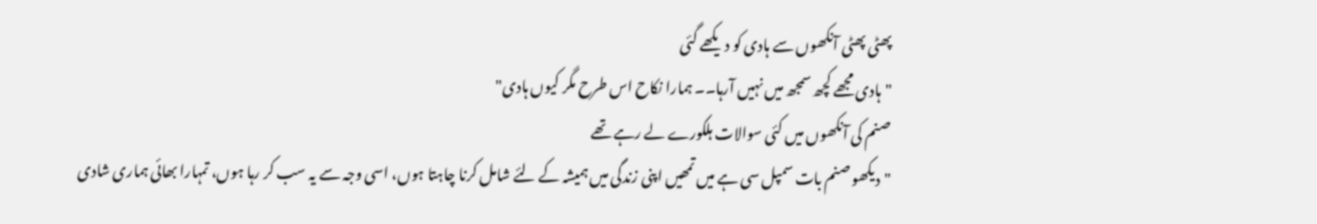پھٹی پھٹی آنکھوں سے ہادی کو دیکھے گئی
"ہادی مجھے کچھ سمجھ میں نہیں آرہا۔۔ ہمارا نکاح اس طرح مگر کیوں ہادی"
صنم کی آنکھوں میں کئی سوالات ہلکورے لے رہے تھے
"دیکھو صنم بات سمپل سی ہے میں تمھیں اپنی زندگی میں ہمیشہ کے لئے شامل کرنا چاہتا ہوں، اسی وجہ سے یہ سب کر رہا ہوں، تمہارا بھائی ہماری شادی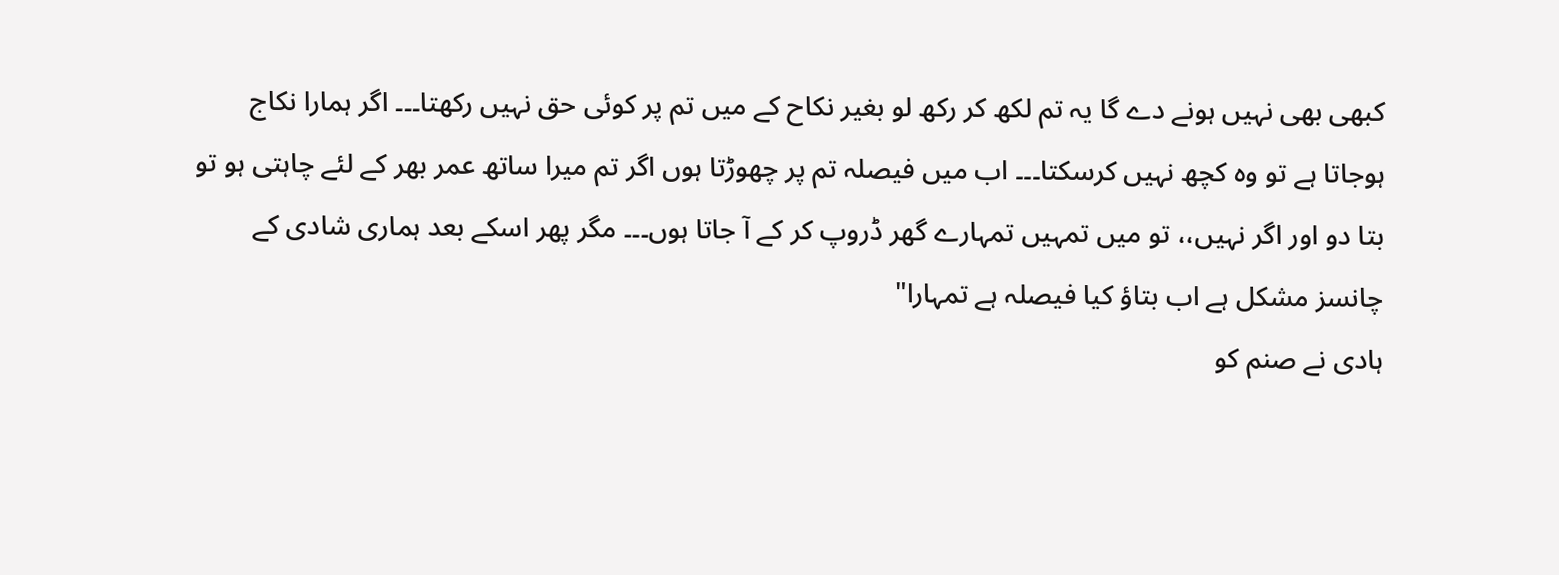کبھی بھی نہیں ہونے دے گا یہ تم لکھ کر رکھ لو بغیر نکاح کے میں تم پر کوئی حق نہیں رکھتا۔۔۔ اگر ہمارا نکاج ہوجاتا ہے تو وہ کچھ نہیں کرسکتا۔۔۔ اب میں فیصلہ تم پر چھوڑتا ہوں اگر تم میرا ساتھ عمر بھر کے لئے چاہتی ہو تو بتا دو اور اگر نہیں،، تو میں تمہیں تمہارے گھر ڈروپ کر کے آ جاتا ہوں۔۔۔ مگر پھر اسکے بعد ہماری شادی کے چانسز مشکل ہے اب بتاؤ کیا فیصلہ ہے تمہارا"
ہادی نے صنم کو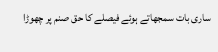ساری بات سمجھاتے ہوئے فیصلے کا حق صنم پر چھوڑا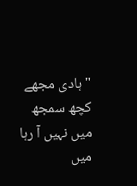"ہادی مجھے کچھ سمجھ میں نہیں آ رہا میں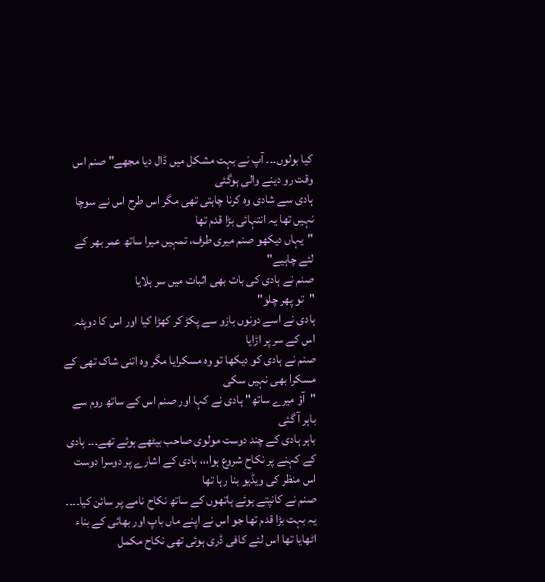کیا بولوں۔۔۔ آپ نے بہت مشکل میں ڈال دیا مجھے" صنم اس وقت رو دینے والی ہوگئی
ہادی سے شادی وہ کرنا چاہتی تھی مگر اس طرح اس نے سوچا نہیں تھا یہ انتہائی بڑا قدم تھا
"یہاں دیکھو صنم میری طرف، تمہیں میرا ساتھ عمر بھر کے لئے چاہیے"
صنم نے ہادی کی بات بھی اثبات میں سر ہلایا
"تو پھر چلو"
ہادی نے اسے دونوں بازو سے پکڑ کر کھڑا کیا اور اس کا دوپٹہ اس کے سر پر اڑایا
صنم نے ہادی کو دیکھا تو وہ مسکرایا مگر وہ اتنی شاک تھی کے مسکرا بھی نہیں سکی
"آؤ میرے ساتھ" ہادی نے کہا اور صنم اس کے ساتھ روم سے باہر آ گئی
باہر ہادی کے چند دوست مولوی صاحب بیٹھے ہوئے تھے۔۔۔ ہادی کے کہنے پر نکاح شروع ہوا،،، ہادی کے اشارے پر دوسرا دوست اس منظر کی ویڈیو بنا رہا تھا
صنم نے کانپتے ہوئے ہاتھوں کے ساتھ نکاح نامے پر سائن کیا۔۔۔۔ یہ بہت بڑا قدم تھا جو اس نے اپنے ماں باپ اور بھائی کے بناء اٹھایا تھا اس لئے کافی ڈری ہوئی تھی نکاح مکمل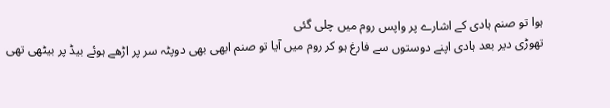ہوا تو صنم ہادی کے اشارے پر واپس روم میں چلی گئی
تھوڑی دیر بعد ہادی اپنے دوستوں سے فارغ ہو کر روم میں آیا تو صنم ابھی بھی دوپٹہ سر پر اڑھے ہوئے بیڈ پر بیٹھی تھی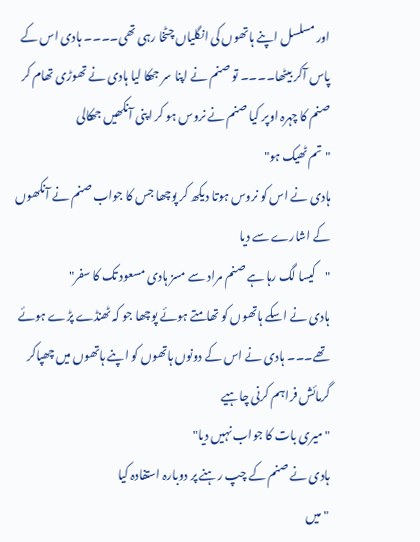اور مسلسل اپنے ہاتھوں کی انگلیاں چٹخا رہی تھی۔۔۔۔ ہادی اس کے پاس آکر بیٹھا۔۔۔۔ تو صنم نے اپنا سر جھکا لیا ہادی نے تھوڑی تھام کر صنم کا چہرہ اوپر کیا صنم نے نروس ہو کر اپنی آنکھیں جھکالی
"تم ٹھیک ہو"
ہادی نے اس کو نروس ہوتا دیکھ کر پوچھا جس کا جواب صنم نے آنکھوں کے اشارے سے دیا
"کیسا لگ رہا ہے صنم مراد سے مسز ہادی مسعود تک کا سفر"
ہادی نے اسکے ہاتھوں کو تھامتے ہوئے پوچھا جو کہ ٹھنڈے پڑے ہوئے تھے۔۔۔ ہادی نے اس کے دونوں ہاتھوں کو اپنے ہاتھوں میں چھپاکر گرمائش فراہم کرنی چاہیے
"میری بات کا جواب نہیں دیا"
ہادی نے صنم کے چپ رہنے پر دوبارہ استفادہ کیا
"میں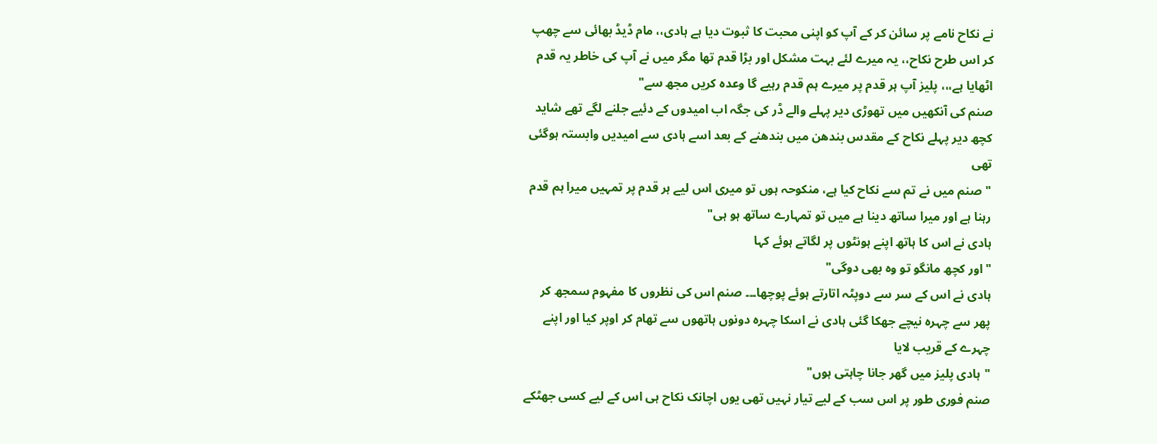نے نکاح نامے پر سائن کر کے آپ کو اپنی محبت کا ثبوت دیا ہے ہادی،، مام ڈیڈ بھائی سے چھپ کر اس طرح نکاح،، یہ میرے لئے بہت مشکل اور بڑا قدم تھا مگر میں نے آپ کی خاطر یہ قدم اٹھایا ہے،،، پلیز آپ ہر قدم پر میرے ہم قدم رہیے گا وعدہ کریں مجھ سے"
صنم کی آنکھیں میں تھوڑی دیر پہلے والے ڈر کی جگہ اب امیدوں کے دئیے جلنے لگے تھے شاید کچھ دیر پہلے نکاح کے مقدس بندھن میں بندھنے کے بعد اسے ہادی سے امیدیں وابستہ ہوگئی تھی
"صنم میں نے تم سے نکاح کیا ہے، منکوحہ ہوں تو میری اس لیے ہر قدم پر تمہیں میرا ہم قدم رہنا ہے اور میرا ساتھ دینا ہے میں تو تمہارے ساتھ ہو ہی"
ہادی نے اس کا ہاتھ اپنے ہونٹوں پر لگاتے ہوئے کہا
"اور کچھ مانگو تو وہ بھی دوگی"
ہادی نے اس کے سر سے دوپٹہ اتارتے ہوئے پوچھا۔۔۔ صنم اس کی نظروں کا مفہوم سمجھ کر پھر سے چہرہ نیچے جھکا گئی ہادی نے اسکا چہرہ دونوں ہاتھوں سے تھام کر اوپر کیا اور اپنے چہرے کے قریب لایا
"ہادی پلیز میں گھر جانا چاہتی ہوں"
صنم فوری طور پر اس سب کے لیے تیار نہیں تھی یوں اچانک نکاح ہی اس کے لیے کسی جھٹکے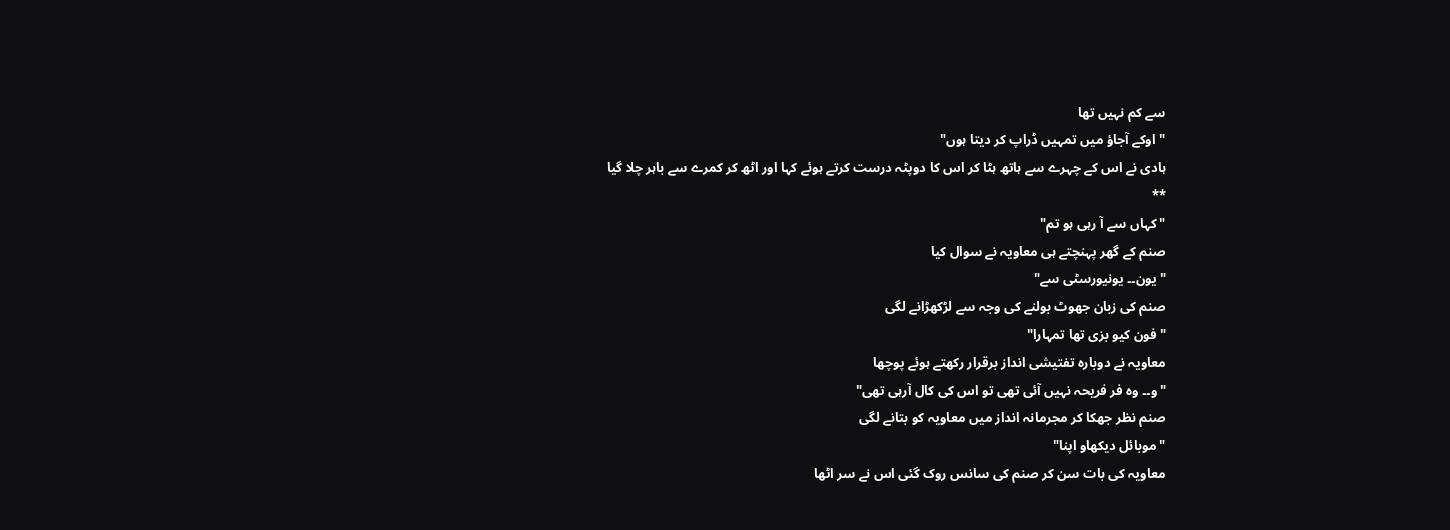سے کم نہیں تھا
"اوکے آجاؤ میں تمہیں ڈراپ کر دیتا ہوں"
ہادی نے اس کے چہرے سے ہاتھ ہٹا کر اس کا دوپٹہ درست کرتے ہوئے کہا اور اٹھ کر کمرے سے باہر چلا گیا
**
"کہاں سے آ رہی ہو تم"
صنم کے گھر پہنچتے ہی معاویہ نے سوال کیا
"یون۔۔ یونیورسٹی سے"
صنم کی زبان جھوٹ بولنے کی وجہ سے لڑکھڑانے لگی
"فون کیو بزی تھا تمہارا"
معاویہ نے دوبارہ تفتیشی انداز برقرار رکھتے ہوئے پوچھا
"و۔۔ وہ فر فریحہ نہیں آئی تھی تو اس کی کال آرہی تھی"
صنم نظر جھکا کر مجرمانہ انداز میں معاویہ کو بتانے لگی
"موبائل دیکھاو اپنا"
معاویہ کی بات سن کر صنم کی سانس روک گئی اس نے سر اٹھا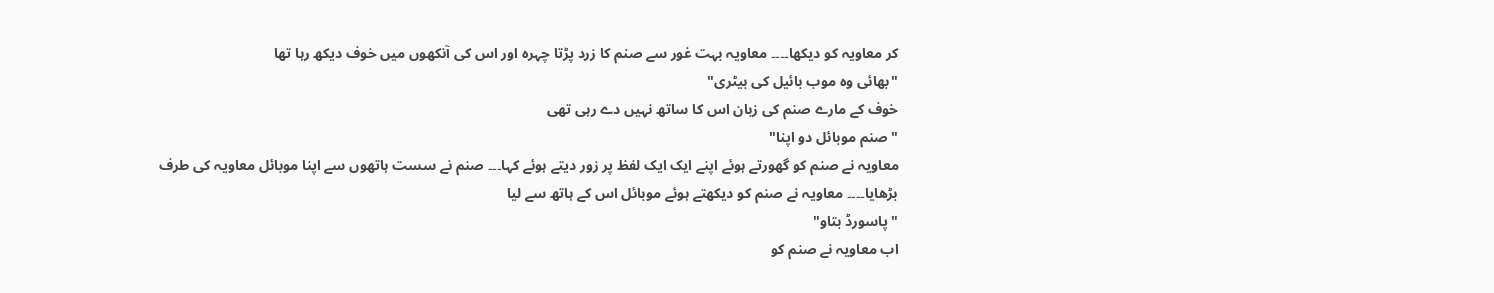کر معاویہ کو دیکھا۔۔۔۔ معاویہ بہت غور سے صنم کا زرد پڑتا چہرہ اور اس کی آنکھوں میں خوف دیکھ رہا تھا
"بھائی وہ موب بائیل کی بیٹری"
خوف کے مارے صنم کی زبان اس کا ساتھ نہیں دے رہی تھی
"صنم موبائل دو اپنا"
معاویہ نے صنم کو گھورتے ہوئے اپنے ایک ایک لفظ پر زور دیتے ہوئے کہا۔۔۔ صنم نے سست ہاتھوں سے اپنا موبائل معاویہ کی طرف بڑھایا۔۔۔۔ معاویہ نے صنم کو دیکھتے ہوئے موبائل اس کے ہاتھ سے لیا
"پاسورڈ بتاو"
اب معاویہ نے صنم کو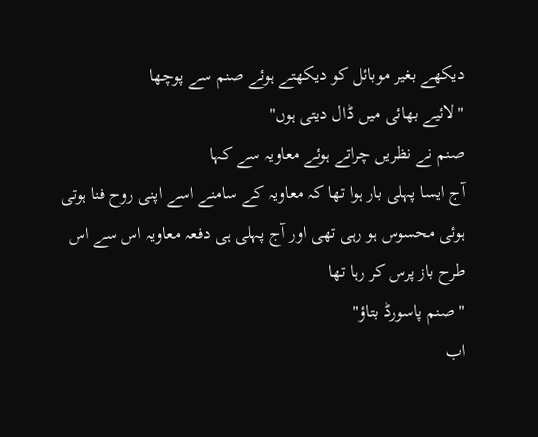دیکھے بغیر موبائل کو دیکھتے ہوئے صنم سے پوچھا
"لائیے بھائی میں ڈال دیتی ہوں"
صنم نے نظریں چراتے ہوئے معاویہ سے کہا
آج ایسا پہلی بار ہوا تھا کہ معاویہ کے سامنے اسے اپنی روح فنا ہوتی ہوئی محسوس ہو رہی تھی اور آج پہلی ہی دفعہ معاویہ اس سے اس طرح باز پرس کر رہا تھا
"صنم پاسورڈ بتاؤ"
اب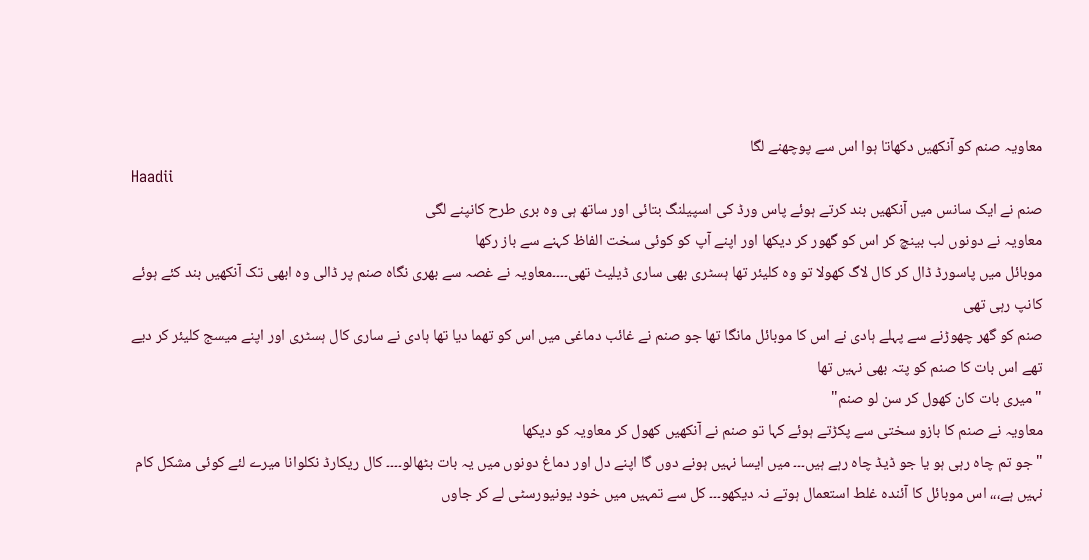معاویہ صنم کو آنکھیں دکھاتا ہوا اس سے پوچھنے لگا
Haadii
صنم نے ایک سانس میں آنکھیں بند کرتے ہوئے پاس ورڈ کی اسپیلنگ بتائی اور ساتھ ہی وہ بری طرح کانپنے لگی
معاویہ نے دونوں لب بینچ کر اس کو گھور کر دیکھا اور اپنے آپ کو کوئی سخت الفاظ کہنے سے باز رکھا
موبائل میں پاسورڈ ڈال کر کال لاگ کھولا تو وہ کلیئر تھا ہسٹری بھی ساری ڈیلیٹ تھی۔۔۔۔معاویہ نے غصہ سے بھری نگاہ صنم پر ڈالی وہ ابھی تک آنکھیں بند کئے ہوئے کانپ رہی تھی
صنم کو گھر چھوڑنے سے پہلے ہادی نے اس کا موبائل مانگا تھا جو صنم نے غائب دماغی میں اس کو تھما دیا تھا ہادی نے ساری کال ہسٹری اور اپنے میسج کلیئر کر دیے تھے اس بات کا صنم کو پتہ بھی نہیں تھا
"میری بات کان کھول کر سن لو صنم"
معاویہ نے صنم کا بازو سختی سے پکڑتے ہوئے کہا تو صنم نے آنکھیں کھول کر معاویہ کو دیکھا
"جو تم چاہ رہی ہو یا جو ڈیڈ چاہ رہے ہیں۔۔۔ میں ایسا نہیں ہونے دوں گا اپنے دل اور دماغ دونوں میں یہ بات بٹھالو۔۔۔۔ کال ریکارڈ نکلوانا میرے لئے کوئی مشکل کام نہیں ہے،،، اس موبائل کا آئندہ غلط استعمال ہوتے نہ دیکھو۔۔۔ کل سے تمہیں میں خود یونیورسٹی لے کر جاوں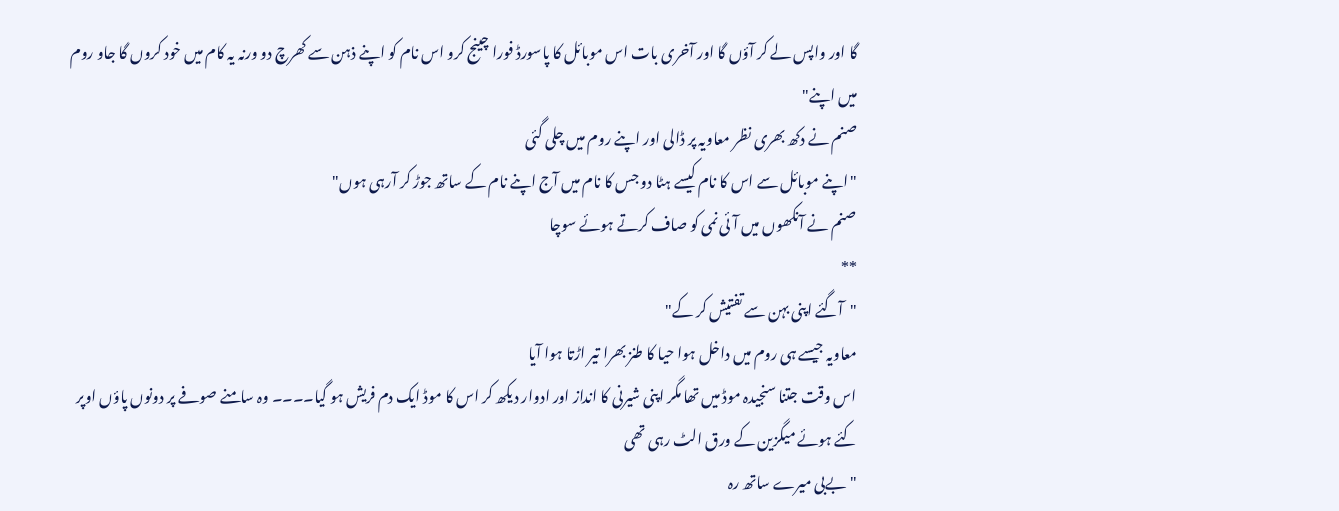گا اور واپس لے کر آؤں گا اور آخری بات اس موبائل کا پاسورڈ فورا چینج کرو اس نام کو اپنے ذہن سے کھرچ دو ورنہ یہ کام میں خود کروں گا جاو روم میں اپنے"
صنم نے دکھ بھری نظر معاویہ پر ڈالی اور اپنے روم میں چلی گئی
"اپنے موبائل سے اس کا نام کیسے ہٹا دو جس کا نام میں آج اپنے نام کے ساتھ جوڑ کر آرہی ہوں"
صنم نے آنکھوں میں آئی نمی کو صاف کرتے ہوئے سوچا
**
"آگئے اپنی بہن سے تفتیش کر کے"
معاویہ جیسے ہی روم میں داخل ہوا حیا کا طنز بھرا تیر اڑتا ہوا آیا
اس وقت جتنا سنجیدہ موڈ میں تھا مگر اپنی شیرنی کا انداز اور ادوار دیکھ کر اس کا موڈ ایک دم فریش ہو گیا۔۔۔۔ وہ سامنے صوفے پر دونوں پاؤں اوپر کئے ہوئے میگزین کے ورق الٹ رہی تھی
"بےبی میرے ساتھ رہ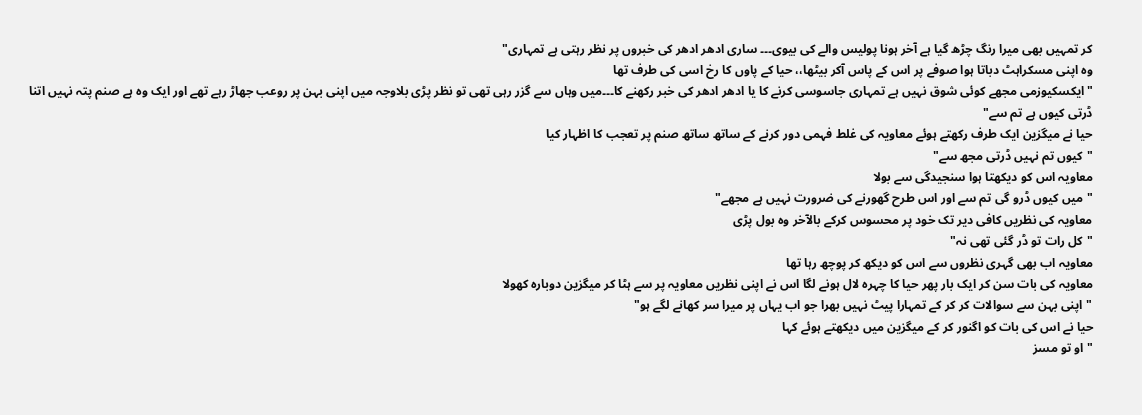کر تمہیں بھی میرا رنگ چڑھ گیا ہے آخر ہونا پولیس والے کی بیوی۔۔۔ ساری ادھر ادھر کی خبروں پر نظر رہتی ہے تمہاری"
وہ اپنی مسکراہٹ دباتا ہوا صوفے پر اس کے پاس آکر بیٹھا،، حیا کے پاوں کا رخ اسی کی طرف تھا
"ایکسکیوزمی مجھے کوئی شوق نہیں ہے تمہاری جاسوسی کرنے کا یا ادھر ادھر کی خبر رکھنے کا۔۔۔میں وہاں سے گزر رہی تھی تو نظر پڑی بلاوجہ میں اپنی بہن پر روعب جھاڑ رہے تھے اور ایک وہ ہے صنم پتہ نہیں اتنا ڈرتی کیوں ہے تم سے"
حیا نے میگزین ایک طرف رکھتے ہوئے معاویہ کی غلط فہمی دور کرنے کے ساتھ ساتھ صنم پر تعجب کا اظہار کیا
"کیوں تم نہیں ڈرتی مجھ سے"
معاویہ اس کو دیکھتا ہوا سنجیدگی سے بولا
"میں کیوں ڈرو گی تم سے اور اس طرح گھورنے کی ضرورت نہیں ہے مجھے"
معاویہ کی نظریں کافی دیر تک خود پر محسوس کرکے بالآخر وہ بول پڑی
"کل رات تو ڈر گئی تھی نہ"
معاویہ اب بھی گہری نظروں سے اس کو دیکھ کر پوچھ رہا تھا
معاویہ کی بات سن کر ایک بار پھر حیا کا چہرہ لال ہونے لگا اس نے اپنی نظریں معاویہ پر سے ہٹا کر میگزین دوبارہ کھولا
"اپنی بہن سے سوالات کر کر کے تمہارا پیٹ نہیں بھرا جو اب یہاں پر میرا سر کھانے لگے ہو"
حیا نے اس کی بات کو اگنور کر کے میگزین میں دیکھتے ہوئے کہا
"او تو مسز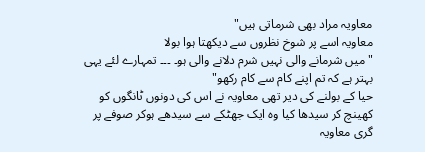معاویہ مراد بھی شرماتی ہیں"
معاویہ اسے پر شوخ نظروں سے دیکھتا ہوا بولا
"میں شرمانے والی نہیں شرم دلانے والی ہو۔ ۔۔۔ تمہارے لئے یہی بہتر ہے کہ تم اپنے کام سے کام رکھو"
حیا کے بولنے کی دیر تھی معاویہ نے اس کی دونوں ٹانگوں کو کھینچ کر سیدھا کیا وہ ایک جھٹکے سے سیدھے ہوکر صوفے پر گری معاویہ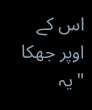اس کے اوپر جھکا
"یہ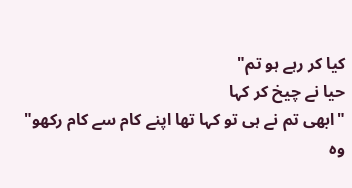کیا کر رہے ہو تم"
حیا نے چیخ کر کہا
"ابھی تم نے ہی تو کہا تھا اپنے کام سے کام رکھو"
وہ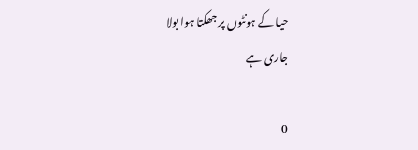حیا کے ہونٹوں پر جھکتا ہوا بولا
جاری ہے

0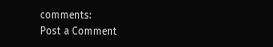comments:
Post a Comment